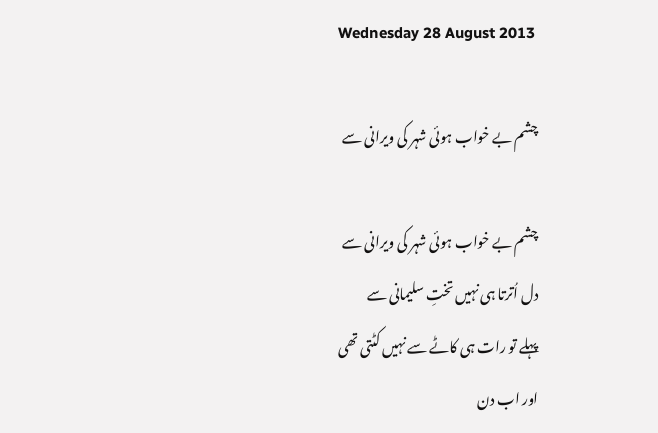Wednesday 28 August 2013

چشم بے خواب ہوئی شہر کی ویرانی سے

چشم بے خواب ہوئی شہر کی ویرانی سے
دل اُترتا ہی نہیں تختِ سلیمانی سے
پہلے تو رات ہی کاٹے سے نہیں کٹتی تھی
اور اب دن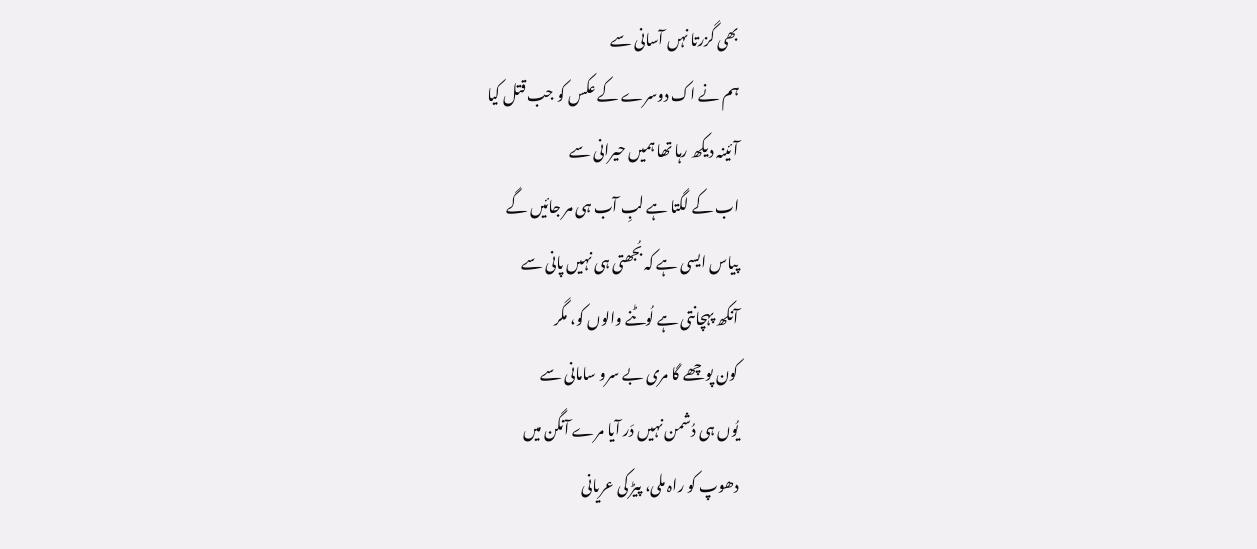بھی گزرتا نہں آسانی سے
ہم نے اک دوسرے کے عکس کو جب قتل کیا
آئینہ دیکھ رہا تھا ہمیں حیرانی سے
اب کے لگتا ہے لبِ آب ہی مر جائیں گے
پیاس ایسی ہے کہ بُجھتی ہی نہیں پانی سے
آنکھ پہچانتی ہے لُوٹنے والوں کو، مگر
کون پوچھے گا مری بے سرو سامانی سے
یُوں ہی دُشمن نہیں دَر آیا مرے آنگن میں
دھوپ کو راہ ملی، پیڑ کی عریانی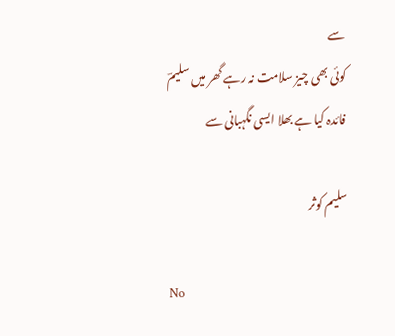سے
کوئی بھی چیز سلامت نہ رہے گھر میں سلیمؔ
فائدہ کیا ہے بھلا ایسی نگہبانی سے

سلیم کوثر

No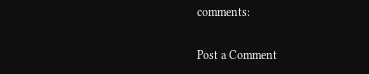comments:

Post a Comment